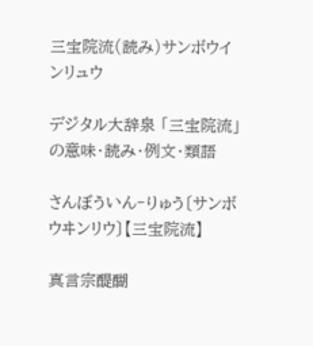三宝院流(読み)サンボウインリュウ

デジタル大辞泉 「三宝院流」の意味・読み・例文・類語

さんぼういん‐りゅう〔サンボウヰンリウ〕【三宝院流】

真言宗醍醐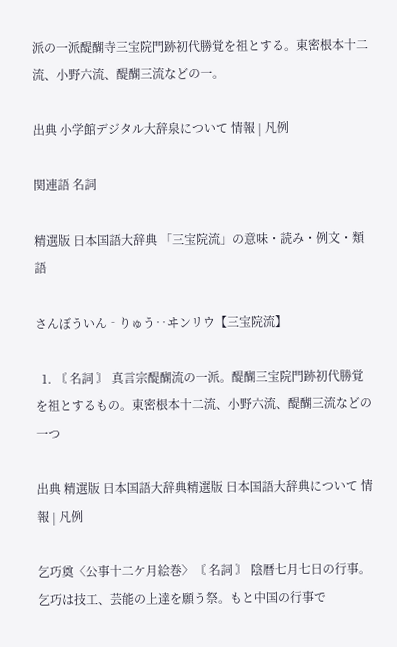派の一派醍醐寺三宝院門跡初代勝覚を祖とする。東密根本十二流、小野六流、醍醐三流などの一。

出典 小学館デジタル大辞泉について 情報 | 凡例

関連語 名詞

精選版 日本国語大辞典 「三宝院流」の意味・読み・例文・類語

さんぼういん‐りゅう‥ヰンリウ【三宝院流】

  1. 〘 名詞 〙 真言宗醍醐流の一派。醍醐三宝院門跡初代勝覚を祖とするもの。東密根本十二流、小野六流、醍醐三流などの一つ

出典 精選版 日本国語大辞典精選版 日本国語大辞典について 情報 | 凡例

乞巧奠〈公事十二ケ月絵巻〉〘 名詞 〙 陰暦七月七日の行事。乞巧は技工、芸能の上達を願う祭。もと中国の行事で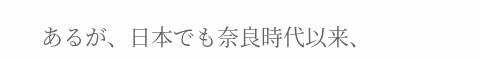あるが、日本でも奈良時代以来、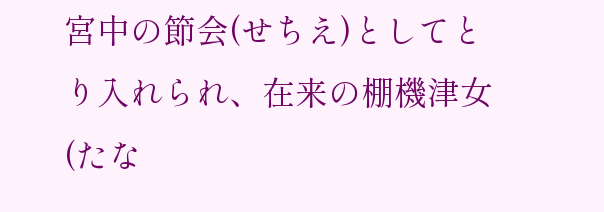宮中の節会(せちえ)としてとり入れられ、在来の棚機津女(たな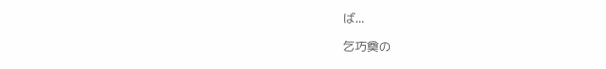ば...

乞巧奠の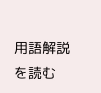用語解説を読む